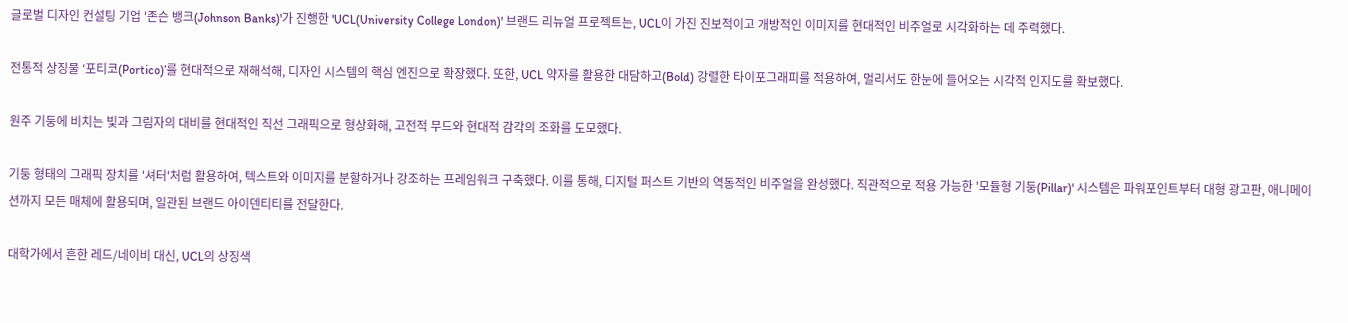글로벌 디자인 컨설팅 기업 '존슨 뱅크(Johnson Banks)'가 진행한 'UCL(University College London)' 브랜드 리뉴얼 프로젝트는, UCL이 가진 진보적이고 개방적인 이미지를 현대적인 비주얼로 시각화하는 데 주력했다.

전통적 상징물 ‘포티코(Portico)’를 현대적으로 재해석해, 디자인 시스템의 핵심 엔진으로 확장했다. 또한, UCL 약자를 활용한 대담하고(Bold) 강렬한 타이포그래피를 적용하여, 멀리서도 한눈에 들어오는 시각적 인지도를 확보했다.

원주 기둥에 비치는 빛과 그림자의 대비를 현대적인 직선 그래픽으로 형상화해, 고전적 무드와 현대적 감각의 조화를 도모했다.

기둥 형태의 그래픽 장치를 '셔터'처럼 활용하여, 텍스트와 이미지를 분할하거나 강조하는 프레임워크 구축했다. 이를 통해, 디지털 퍼스트 기반의 역동적인 비주얼을 완성했다. 직관적으로 적용 가능한 '모듈형 기둥(Pillar)' 시스템은 파워포인트부터 대형 광고판, 애니메이션까지 모든 매체에 활용되며, 일관된 브랜드 아이덴티티를 전달한다.

대학가에서 흔한 레드/네이비 대신, UCL의 상징색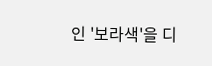인 '보라색'을 디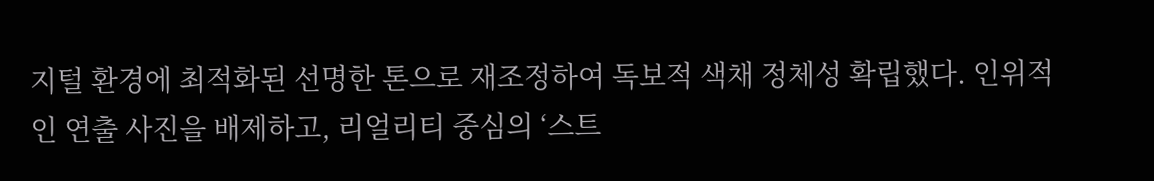지털 환경에 최적화된 선명한 톤으로 재조정하여 독보적 색채 정체성 확립했다. 인위적인 연출 사진을 배제하고, 리얼리티 중심의 ‘스트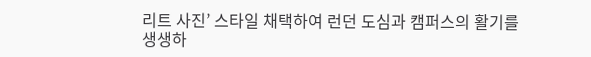리트 사진’ 스타일 채택하여 런던 도심과 캠퍼스의 활기를 생생하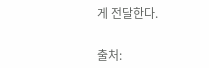게 전달한다.


출처: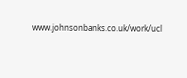www.johnsonbanks.co.uk/work/ucl